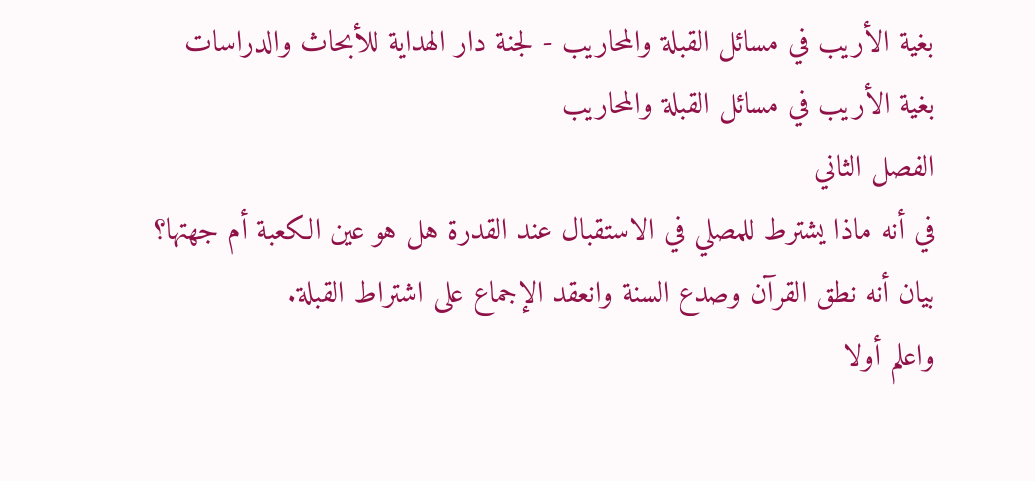بغية الأريب في مسائل القبلة والمحاريب - لجنة دار الهداية للأبحاث والدراسات
بغية الأريب في مسائل القبلة والمحاريب
الفصل الثاني
في أنه ماذا يشترط للمصلي في الاستقبال عند القدرة هل هو عين الكعبة أم جهتها؟
بيان أنه نطق القرآن وصدع السنة وانعقد الإجماع على اشتراط القبلة.
واعلم أولا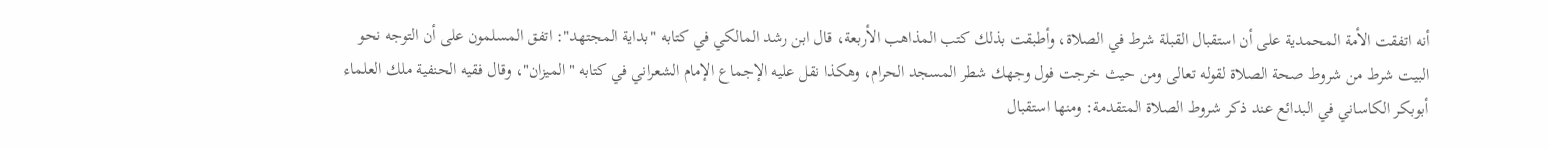أنه اتفقت الأمة المحمدية على أن استقبال القبلة شرط في الصلاة، وأطبقت بذلك كتب المذاهب الأربعة، قال ابن رشد المالكي في كتابه "بداية المجتهد": اتفق المسلمون على أن التوجه نحو البيت شرط من شروط صحة الصلاة لقوله تعالى ومن حيث خرجت فول وجهك شطر المسجد الحرام، وهكذا نقل عليه الإجماع الإمام الشعراني في كتابه "الميزان"، وقال فقيه الحنفية ملك العلماء أبوبكر الكاساني في البدائع عند ذكر شروط الصلاة المتقدمة: ومنها استقبال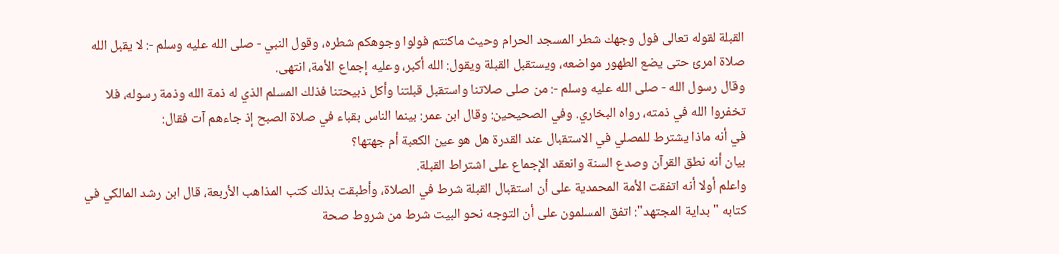القبلة لقوله تعالى فول وجهك شطر المسجد الحرام وحيث ماكنتم فولوا وجوهكم شطره، وقول النبي - صلى الله عليه وسلم -: لا يقبل الله صلاة امرئ حتى يضع الطهور مواضعه، ويستقبل القبلة ويقول: الله أكبر، وعليه إجماع الأمة، انتهى.
وقال رسول الله - صلى الله عليه وسلم -: من صلى صلاتنا واستقبل قبلتنا وأكل ذبيحتنا فذلك المسلم الذي له ذمة الله وذمة رسوله، فلا تخفروا الله في ذمته، رواه البخاري. وفي الصحيحين: وقال ابن عمر: بينما الناس بقباء في صلاة الصبح إذ جاءهم آت فقال:
في أنه ماذا يشترط للمصلي في الاستقبال عند القدرة هل هو عين الكعبة أم جهتها؟
بيان أنه نطق القرآن وصدع السنة وانعقد الإجماع على اشتراط القبلة.
واعلم أولا أنه اتفقت الأمة المحمدية على أن استقبال القبلة شرط في الصلاة، وأطبقت بذلك كتب المذاهب الأربعة، قال ابن رشد المالكي في كتابه "بداية المجتهد": اتفق المسلمون على أن التوجه نحو البيت شرط من شروط صحة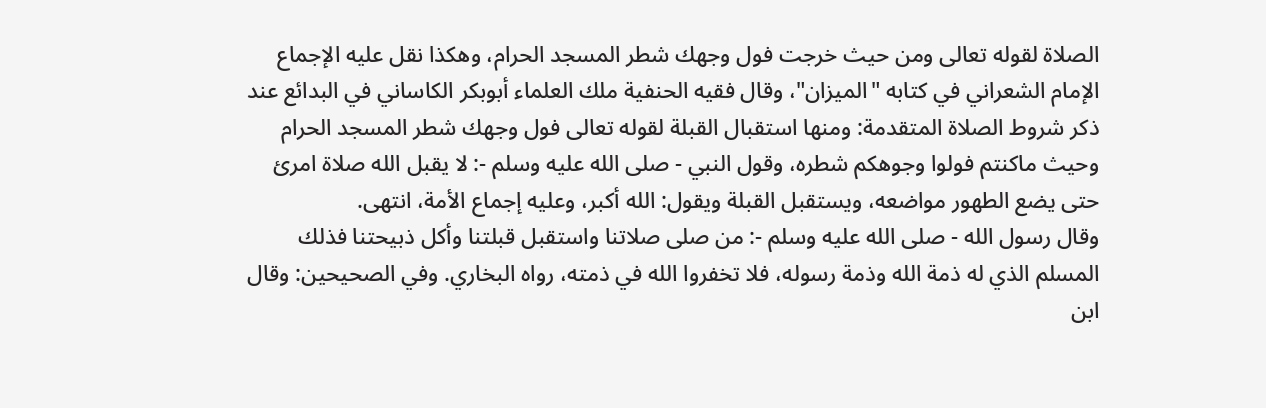الصلاة لقوله تعالى ومن حيث خرجت فول وجهك شطر المسجد الحرام، وهكذا نقل عليه الإجماع الإمام الشعراني في كتابه "الميزان"، وقال فقيه الحنفية ملك العلماء أبوبكر الكاساني في البدائع عند ذكر شروط الصلاة المتقدمة: ومنها استقبال القبلة لقوله تعالى فول وجهك شطر المسجد الحرام وحيث ماكنتم فولوا وجوهكم شطره، وقول النبي - صلى الله عليه وسلم -: لا يقبل الله صلاة امرئ حتى يضع الطهور مواضعه، ويستقبل القبلة ويقول: الله أكبر، وعليه إجماع الأمة، انتهى.
وقال رسول الله - صلى الله عليه وسلم -: من صلى صلاتنا واستقبل قبلتنا وأكل ذبيحتنا فذلك المسلم الذي له ذمة الله وذمة رسوله، فلا تخفروا الله في ذمته، رواه البخاري. وفي الصحيحين: وقال ابن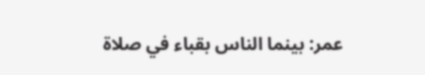عمر: بينما الناس بقباء في صلاة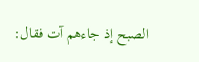الصبح إذ جاءهم آت فقال: